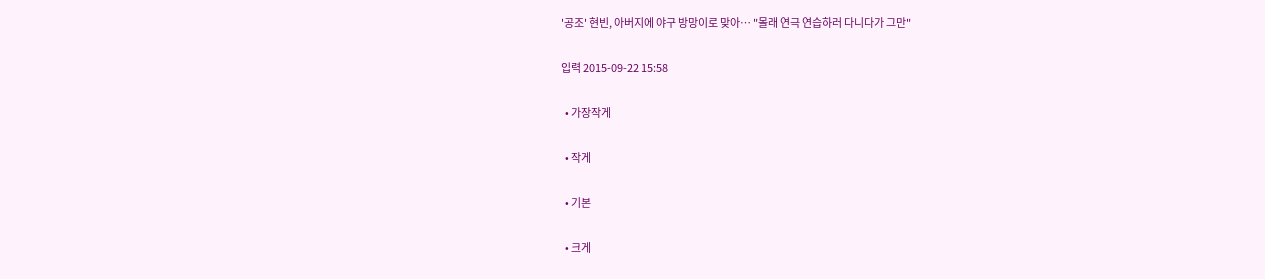'공조' 현빈, 아버지에 야구 방망이로 맞아… "몰래 연극 연습하러 다니다가 그만"

입력 2015-09-22 15:58

  • 가장작게

  • 작게

  • 기본

  • 크게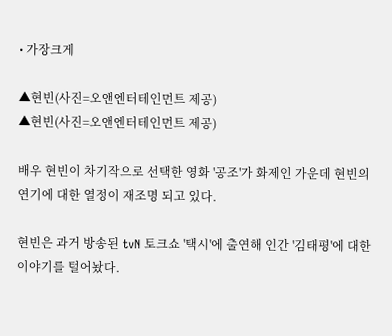• 가장크게

▲현빈(사진=오앤엔터테인먼트 제공)
▲현빈(사진=오앤엔터테인먼트 제공)

배우 현빈이 차기작으로 선택한 영화 '공조'가 화제인 가운데 현빈의 연기에 대한 열정이 재조명 되고 있다.

현빈은 과거 방송된 tvN 토크쇼 '택시'에 출연해 인간 '김태평'에 대한 이야기를 털어놨다.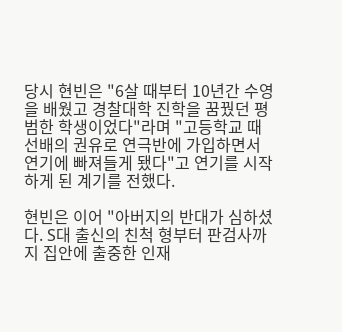당시 현빈은 "6살 때부터 10년간 수영을 배웠고 경찰대학 진학을 꿈꿨던 평범한 학생이었다"라며 "고등학교 때 선배의 권유로 연극반에 가입하면서 연기에 빠져들게 됐다"고 연기를 시작하게 된 계기를 전했다.

현빈은 이어 "아버지의 반대가 심하셨다. S대 출신의 친척 형부터 판검사까지 집안에 출중한 인재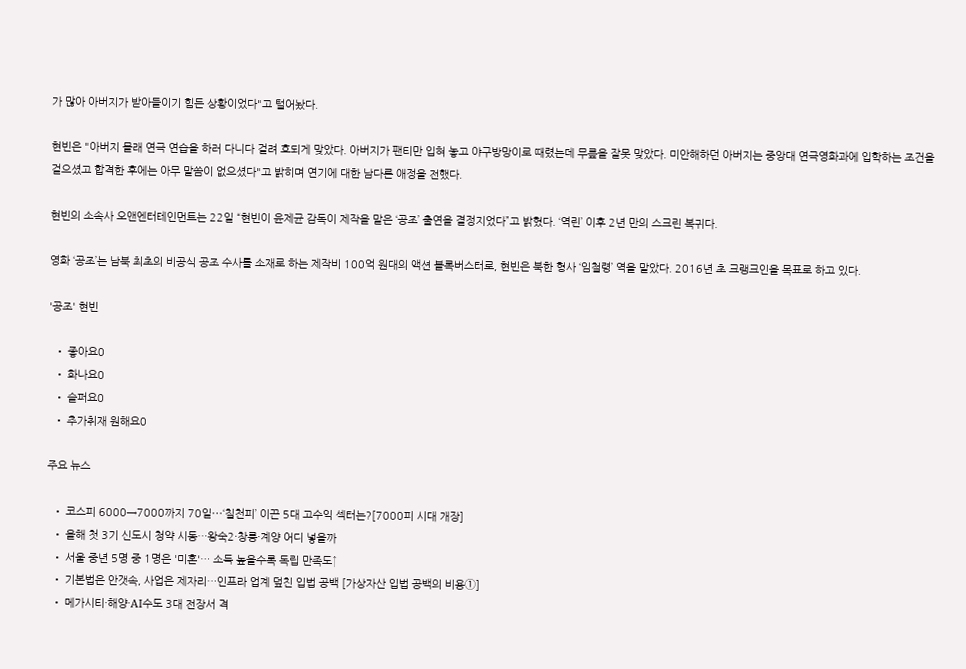가 많아 아버지가 받아들이기 힘든 상황이었다"고 털어놨다.

현빈은 "아버지 몰래 연극 연습을 하러 다니다 걸려 호되게 맞았다. 아버지가 팬티만 입혀 놓고 야구방망이로 때렸는데 무릎을 잘못 맞았다. 미안해하던 아버지는 중앙대 연극영화과에 입학하는 조건을 걸으셨고 합격한 후에는 아무 말씀이 없으셨다"고 밝히며 연기에 대한 남다른 애정을 전했다.

현빈의 소속사 오앤엔터테인먼트는 22일 “현빈이 윤제균 감독이 제작을 맡은 ‘공조’ 출연을 결정지었다”고 밝혔다. ‘역린’ 이후 2년 만의 스크린 복귀다.

영화 ‘공조’는 남북 최초의 비공식 공조 수사를 소재로 하는 제작비 100억 원대의 액션 블록버스터로, 현빈은 북한 형사 ‘임철령’ 역을 맡았다. 2016년 초 크랭크인을 목표로 하고 있다.

'공조' 현빈

  • 좋아요0
  • 화나요0
  • 슬퍼요0
  • 추가취재 원해요0

주요 뉴스

  • 코스피 6000→7000까지 70일⋯‘칠천피’ 이끈 5대 고수익 섹터는?[7000피 시대 개장]
  • 올해 첫 3기 신도시 청약 시동…왕숙2·창릉·계양 어디 넣을까
  • 서울 중년 5명 중 1명은 '미혼'… 소득 높을수록 독립 만족도↑
  • 기본법은 안갯속, 사업은 제자리…인프라 업계 덮친 입법 공백 [가상자산 입법 공백의 비용①]
  • 메가시티·해양·AI수도 3대 전장서 격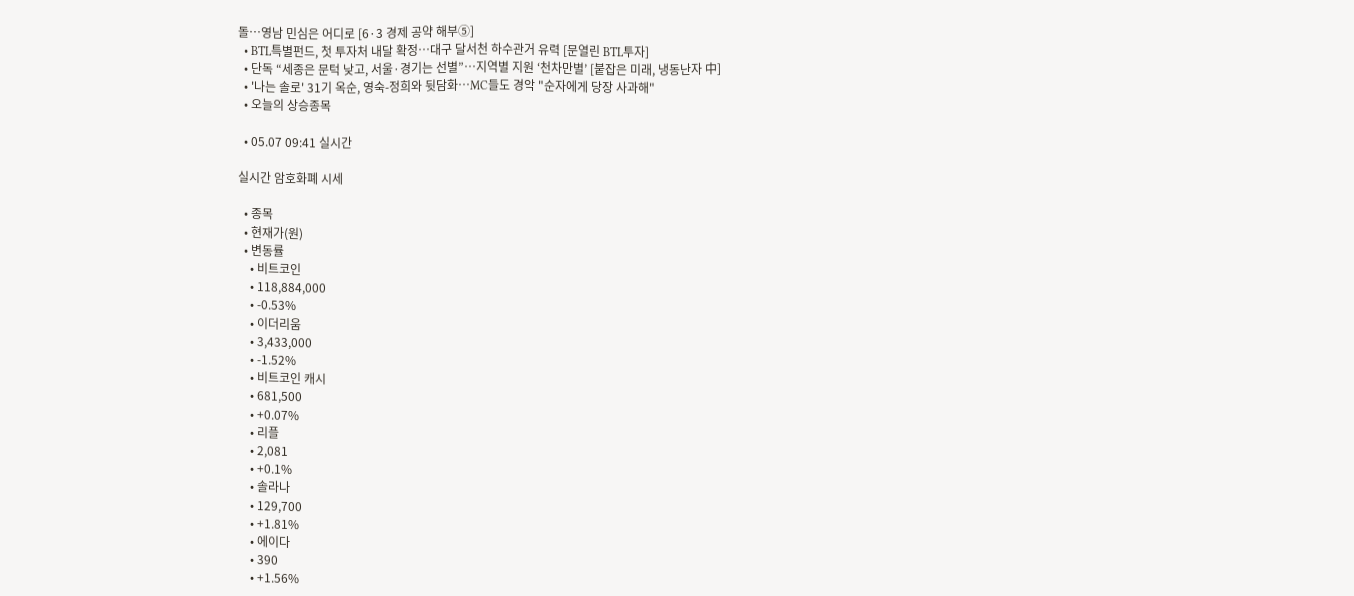돌…영남 민심은 어디로 [6·3 경제 공약 해부⑤]
  • BTL특별펀드, 첫 투자처 내달 확정…대구 달서천 하수관거 유력 [문열린 BTL투자]
  • 단독 “세종은 문턱 낮고, 서울·경기는 선별”…지역별 지원 ‘천차만별’ [붙잡은 미래, 냉동난자 中]
  • '나는 솔로' 31기 옥순, 영숙-정희와 뒷담화⋯MC들도 경악 "순자에게 당장 사과해"
  • 오늘의 상승종목

  • 05.07 09:41 실시간

실시간 암호화폐 시세

  • 종목
  • 현재가(원)
  • 변동률
    • 비트코인
    • 118,884,000
    • -0.53%
    • 이더리움
    • 3,433,000
    • -1.52%
    • 비트코인 캐시
    • 681,500
    • +0.07%
    • 리플
    • 2,081
    • +0.1%
    • 솔라나
    • 129,700
    • +1.81%
    • 에이다
    • 390
    • +1.56%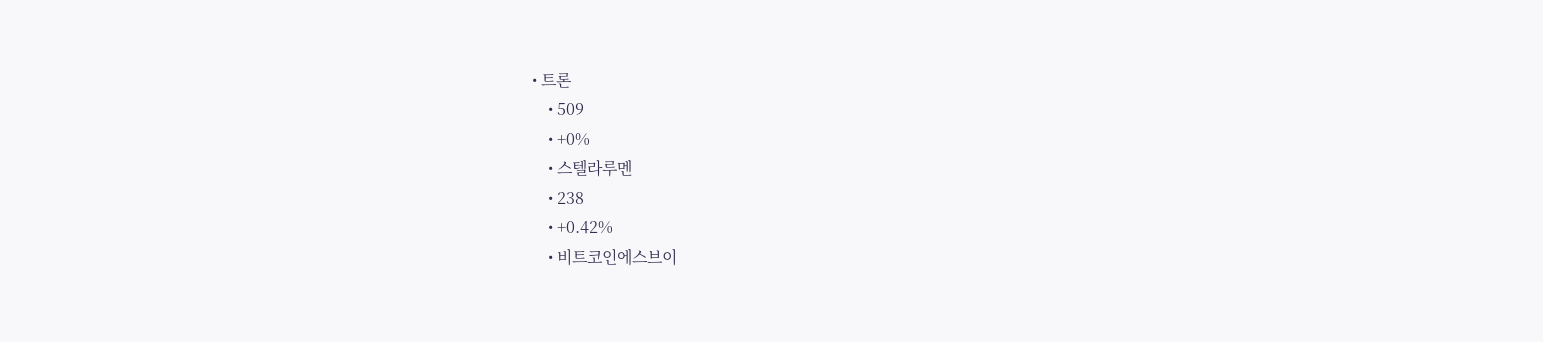• 트론
    • 509
    • +0%
    • 스텔라루멘
    • 238
    • +0.42%
    • 비트코인에스브이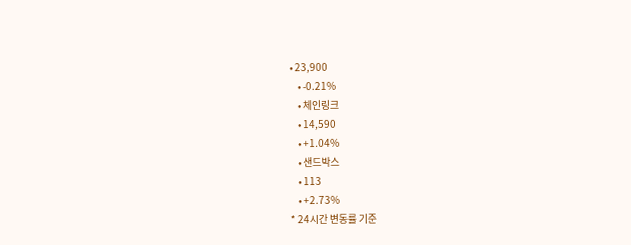• 23,900
    • -0.21%
    • 체인링크
    • 14,590
    • +1.04%
    • 샌드박스
    • 113
    • +2.73%
* 24시간 변동률 기준